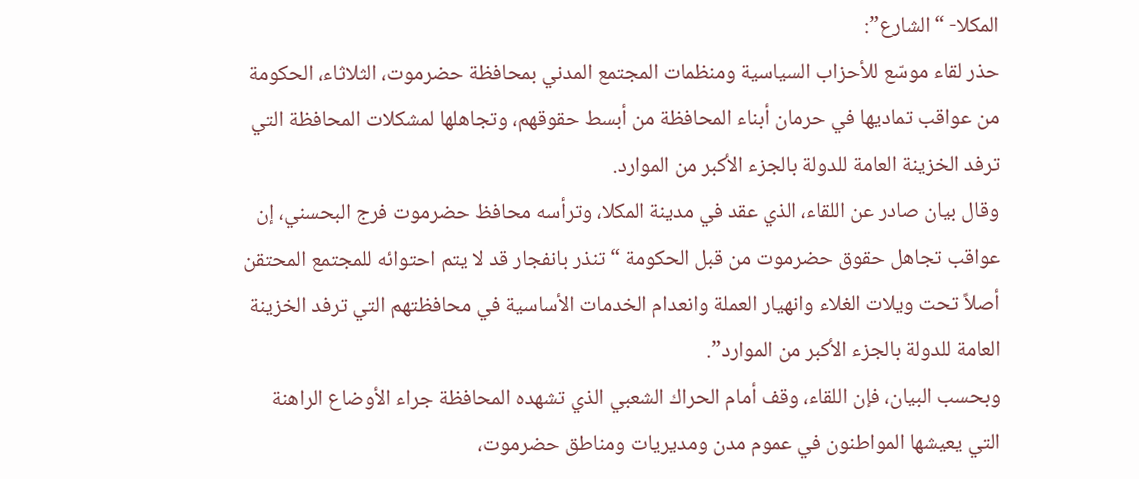المكلا- “الشارع”:
حذر لقاء موسّع للأحزاب السياسية ومنظمات المجتمع المدني بمحافظة حضرموت، الثلاثاء، الحكومة من عواقب تماديها في حرمان أبناء المحافظة من أبسط حقوقهم، وتجاهلها لمشكلات المحافظة التي ترفد الخزينة العامة للدولة بالجزء الأكبر من الموارد.
وقال بيان صادر عن اللقاء، الذي عقد في مدينة المكلا، وترأسه محافظ حضرموت فرج البحسني، إن عواقب تجاهل حقوق حضرموت من قبل الحكومة “تنذر بانفجار قد لا يتم احتوائه للمجتمع المحتقن أصلاً تحت ويلات الغلاء وانهيار العملة وانعدام الخدمات الأساسية في محافظتهم التي ترفد الخزينة العامة للدولة بالجزء الأكبر من الموارد”.
وبحسب البيان، فإن اللقاء، وقف أمام الحراك الشعبي الذي تشهده المحافظة جراء الأوضاع الراهنة التي يعيشها المواطنون في عموم مدن ومديريات ومناطق حضرموت،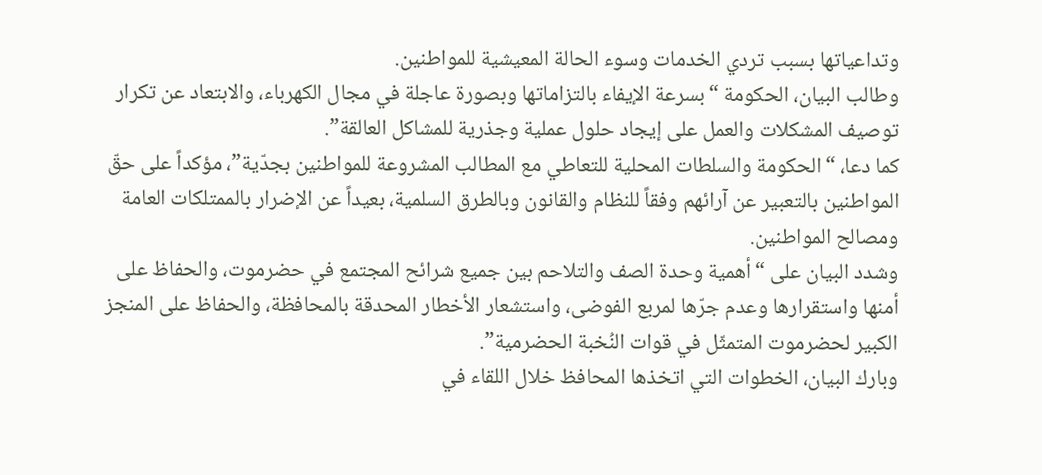وتداعياتها بسبب تردي الخدمات وسوء الحالة المعيشية للمواطنين.
وطالب البيان، الحكومة “بسرعة الإيفاء بالتزاماتها وبصورة عاجلة في مجال الكهرباء، والابتعاد عن تكرار توصيف المشكلات والعمل على إيجاد حلول عملية وجذرية للمشاكل العالقة”.
كما دعا، “الحكومة والسلطات المحلية للتعاطي مع المطالب المشروعة للمواطنين بجدّية”، مؤكداً على حقّ المواطنين بالتعبير عن آرائهم وفقاً للنظام والقانون وبالطرق السلمية، بعيداً عن الإضرار بالممتلكات العامة ومصالح المواطنين.
وشدد البيان على “أهمية وحدة الصف والتلاحم بين جميع شرائح المجتمع في حضرموت، والحفاظ على أمنها واستقرارها وعدم جرّها لمربع الفوضى، واستشعار الأخطار المحدقة بالمحافظة، والحفاظ على المنجز الكبير لحضرموت المتمثّل في قوات النُخبة الحضرمية”.
وبارك البيان، الخطوات التي اتخذها المحافظ خلال اللقاء في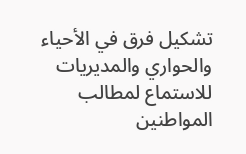تشكيل فرق في الأحياء والحواري والمديريات للاستماع لمطالب المواطنين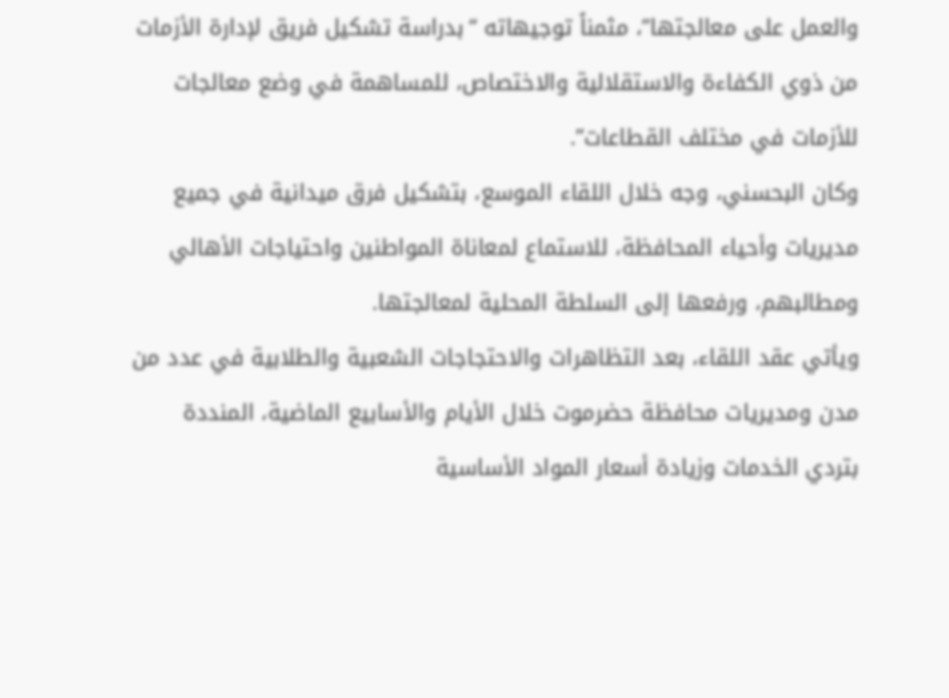والعمل على معالجتها”، مثمناً توجيهاته “بدراسة تشكيل فريق لإدارة الأزمات من ذوي الكفاءة والاستقلالية والاختصاص، للمساهمة في وضع معالجات للأزمات في مختلف القطاعات”.
وكان البحسني، وجه خلال اللقاء الموسع، بتشكيل فرق ميدانية في جميع مديريات وأحياء المحافظة، للاستماع لمعاناة المواطنين واحتياجات الأهالي ومطالبهم، ورفعها إلى السلطة المحلية لمعالجتها.
ويأتي عقد اللقاء، بعد التظاهرات والاحتجاجات الشعبية والطلابية في عدد من مدن ومديريات محافظة حضرموت خلال الأيام والأسابيع الماضية، المنددة بتردي الخدمات وزيادة أسعار المواد الأساسية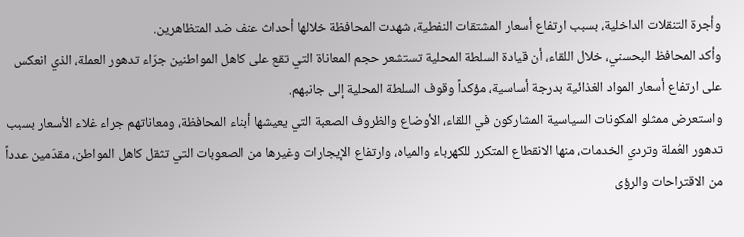وأجرة التنقلات الداخلية، بسبب ارتفاع أسعار المشتقات النفطية، شهدت المحافظة خلالها أحداث عنف ضد المتظاهرين.
وأكد المحافظ البحسني، خلال اللقاء، أن قيادة السلطة المحلية تستشعر حجم المعاناة التي تقع على كاهل المواطنين جرّاء تدهور العملة، الذي انعكس على ارتفاع أسعار المواد الغذائية بدرجة أساسية، مؤكداً وقوف السلطة المحلية إلى جانبهم.
واستعرض ممثلو المكونات السياسية المشاركون في اللقاء، الأوضاع والظروف الصعبة التي يعيشها أبناء المحافظة، ومعاناتهم جراء غلاء الأسعار بسبب تدهور العُملة وتردي الخدمات، منها الانقطاع المتكرر للكهرباء والمياه، وارتفاع الإيجارات وغيرها من الصعوبات التي تثقل كاهل المواطن، مقدّمين عدداً من الاقتراحات والرؤى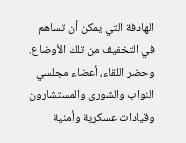الهادفة التي يمكن أن تساهم في التخفيف من تلك الأوضاع.
وحضر اللقاء، أعضاء مجلسي النواب والشورى والمستشارون وقيادات عسكرية وأمنية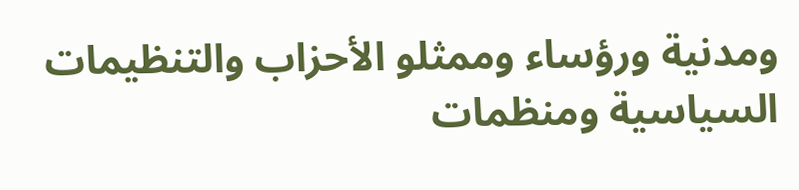ومدنية ورؤساء وممثلو الأحزاب والتنظيمات السياسية ومنظمات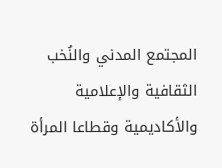المجتمع المدني والنُخب الثقافية والإعلامية والأكاديمية وقطاعا المرأة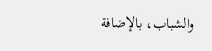والشباب، بالإضافة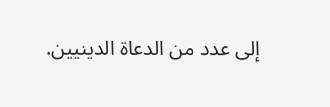إلى عدد من الدعاة الدينيين.